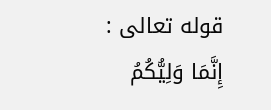قوله تعالى : إِنَّمَا وَلِيُّكُمُ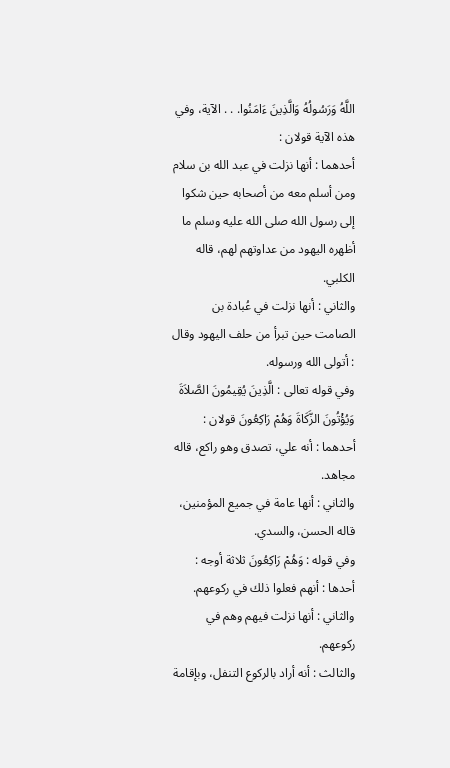اللَّهُ وَرَسُولُهُ وَالَّذِينَ ءَامَنُوا. . . الآية، وفي هذه الآية قولان :
أحدهما : أنها نزلت في عبد الله بن سلام ومن أسلم معه من أصحابه حين شكوا إلى رسول الله صلى الله عليه وسلم ما أظهره اليهود من عداوتهم لهم، قاله الكلبي.
والثاني : أنها نزلت في عُبادة بن الصامت حين تبرأ من حلف اليهود وقال : أتولى الله ورسوله.
وفي قوله تعالى : الَّذِينَ يُقِيمُونَ الصَّلاَةَ وَيُؤْتُونَ الزَّكَاةَ وَهُمْ رَاكِعُونَ قولان :
أحدهما : أنه علي، تصدق وهو راكع، قاله مجاهد.
والثاني : أنها عامة في جميع المؤمنين، قاله الحسن، والسدي.
وفي قوله : وَهُمْ رَاكِعُونَ ثلاثة أوجه :
أحدها : أنهم فعلوا ذلك في ركوعهم.
والثاني : أنها نزلت فيهم وهم في ركوعهم.
والثالث : أنه أراد بالركوع التنفل، وبإقامة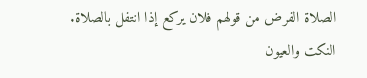الصلاة الفرض من قولهم فلان يركع إذا انتفل بالصلاة.
النكت والعيون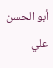أبو الحسن علي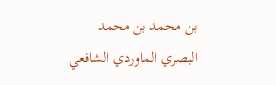بن محمد بن محمد البصري الماوردي الشافعي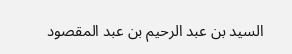السيد بن عبد الرحيم بن عبد المقصود